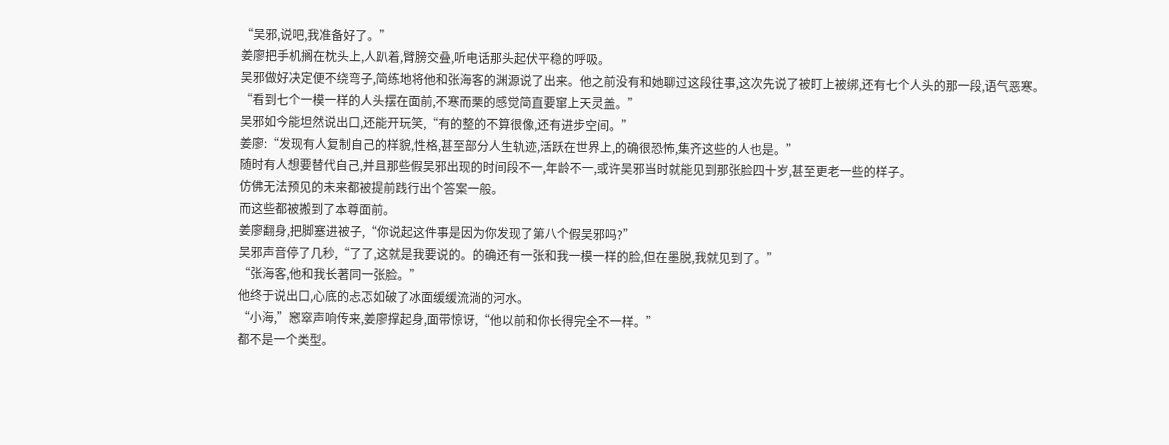“吴邪,说吧,我准备好了。”
姜廖把手机搁在枕头上,人趴着,臂膀交叠,听电话那头起伏平稳的呼吸。
吴邪做好决定便不绕弯子,简练地将他和张海客的渊源说了出来。他之前没有和她聊过这段往事,这次先说了被盯上被绑,还有七个人头的那一段,语气恶寒。
“看到七个一模一样的人头摆在面前,不寒而栗的感觉简直要窜上天灵盖。”
吴邪如今能坦然说出口,还能开玩笑,“有的整的不算很像,还有进步空间。”
姜廖:“发现有人复制自己的样貌,性格,甚至部分人生轨迹,活跃在世界上,的确很恐怖,集齐这些的人也是。”
随时有人想要替代自己,并且那些假吴邪出现的时间段不一,年龄不一,或许吴邪当时就能见到那张脸四十岁,甚至更老一些的样子。
仿佛无法预见的未来都被提前践行出个答案一般。
而这些都被搬到了本尊面前。
姜廖翻身,把脚塞进被子,“你说起这件事是因为你发现了第八个假吴邪吗?”
吴邪声音停了几秒,“了了,这就是我要说的。的确还有一张和我一模一样的脸,但在墨脱,我就见到了。”
“张海客,他和我长著同一张脸。”
他终于说出口,心底的忐忑如破了冰面缓缓流淌的河水。
“小海,”窸窣声响传来,姜廖撑起身,面带惊讶,“他以前和你长得完全不一样。”
都不是一个类型。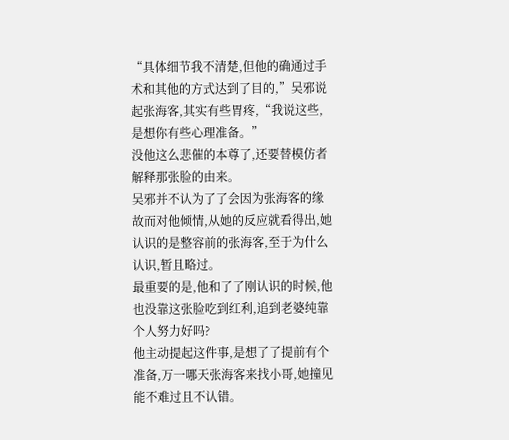“具体细节我不清楚,但他的确通过手术和其他的方式达到了目的,”吴邪说起张海客,其实有些胃疼,“我说这些,是想你有些心理准备。”
没他这么悲催的本尊了,还要替模仿者解释那张脸的由来。
吴邪并不认为了了会因为张海客的缘故而对他倾情,从她的反应就看得出,她认识的是整容前的张海客,至于为什么认识,暂且略过。
最重要的是,他和了了刚认识的时候,他也没靠这张脸吃到红利,追到老婆纯靠个人努力好吗?
他主动提起这件事,是想了了提前有个准备,万一哪天张海客来找小哥,她撞见能不难过且不认错。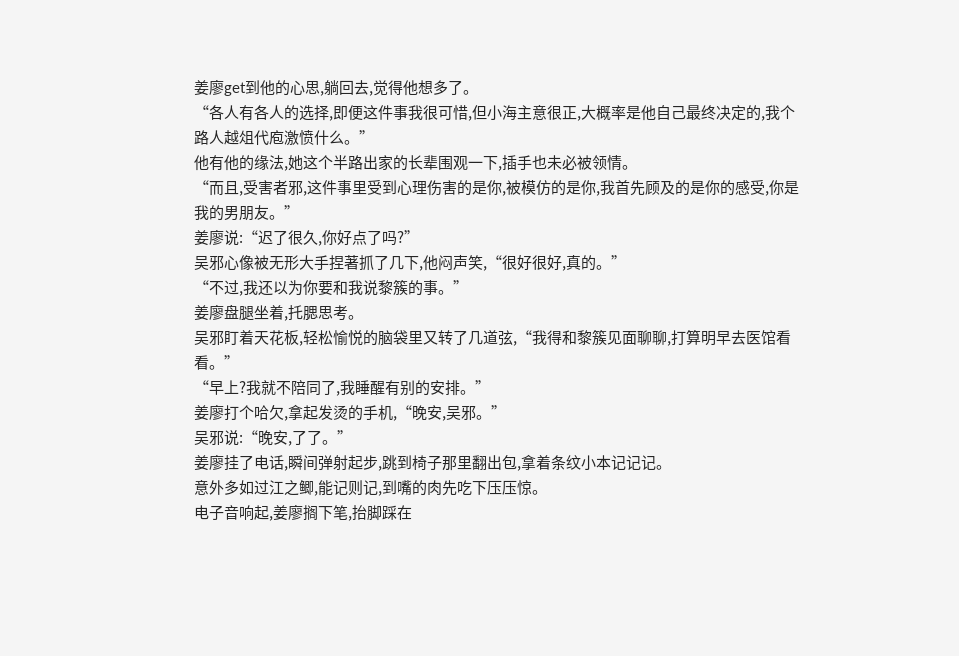姜廖get到他的心思,躺回去,觉得他想多了。
“各人有各人的选择,即便这件事我很可惜,但小海主意很正,大概率是他自己最终决定的,我个路人越俎代庖激愤什么。”
他有他的缘法,她这个半路出家的长辈围观一下,插手也未必被领情。
“而且,受害者邪,这件事里受到心理伤害的是你,被模仿的是你,我首先顾及的是你的感受,你是我的男朋友。”
姜廖说:“迟了很久,你好点了吗?”
吴邪心像被无形大手捏著抓了几下,他闷声笑,“很好很好,真的。”
“不过,我还以为你要和我说黎簇的事。”
姜廖盘腿坐着,托腮思考。
吴邪盯着天花板,轻松愉悦的脑袋里又转了几道弦,“我得和黎簇见面聊聊,打算明早去医馆看看。”
“早上?我就不陪同了,我睡醒有别的安排。”
姜廖打个哈欠,拿起发烫的手机,“晚安,吴邪。”
吴邪说:“晚安,了了。”
姜廖挂了电话,瞬间弹射起步,跳到椅子那里翻出包,拿着条纹小本记记记。
意外多如过江之鲫,能记则记,到嘴的肉先吃下压压惊。
电子音响起,姜廖搁下笔,抬脚踩在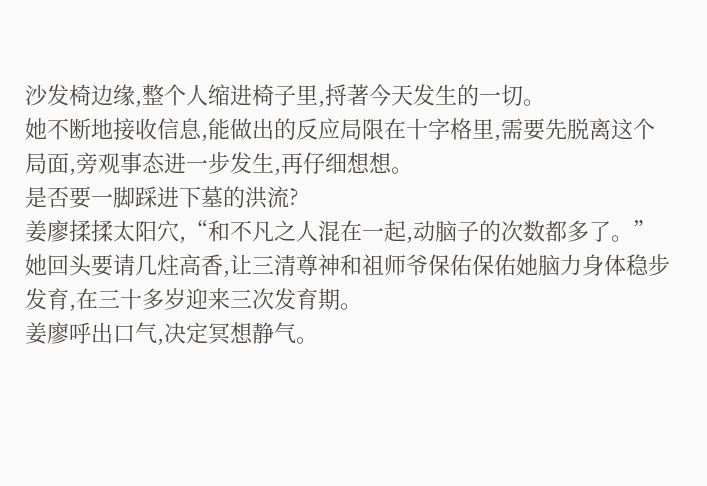沙发椅边缘,整个人缩进椅子里,捋著今天发生的一切。
她不断地接收信息,能做出的反应局限在十字格里,需要先脱离这个局面,旁观事态进一步发生,再仔细想想。
是否要一脚踩进下墓的洪流?
姜廖揉揉太阳穴,“和不凡之人混在一起,动脑子的次数都多了。”
她回头要请几炷高香,让三清尊神和祖师爷保佑保佑她脑力身体稳步发育,在三十多岁迎来三次发育期。
姜廖呼出口气,决定冥想静气。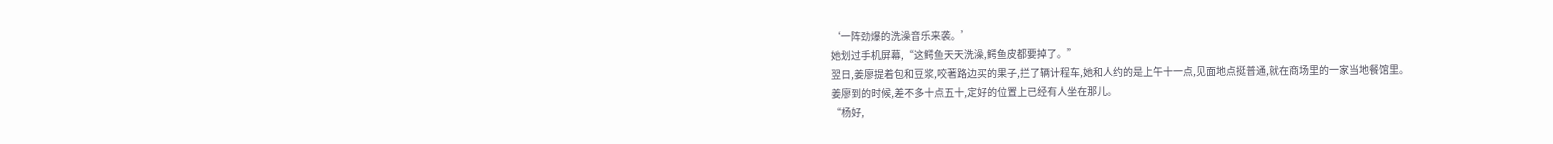‘一阵劲爆的洗澡音乐来袭。’
她划过手机屏幕,“这鳄鱼天天洗澡,鳄鱼皮都要掉了。”
翌日,姜廖提着包和豆浆,咬著路边买的果子,拦了辆计程车,她和人约的是上午十一点,见面地点挺普通,就在商场里的一家当地餐馆里。
姜廖到的时候,差不多十点五十,定好的位置上已经有人坐在那儿。
“杨好,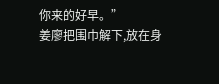你来的好早。”
姜廖把围巾解下,放在身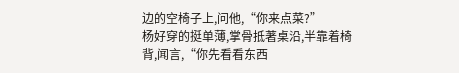边的空椅子上,问他,“你来点菜?”
杨好穿的挺单薄,掌骨抵著桌沿,半靠着椅背,闻言,“你先看看东西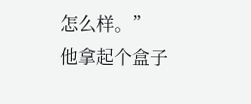怎么样。”
他拿起个盒子